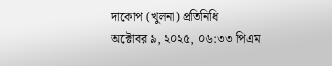দাকোপ (খুলনা) প্রতিনিধি
অক্টোবর ৯, ২০২৫, ০৬:৩৩ পিএম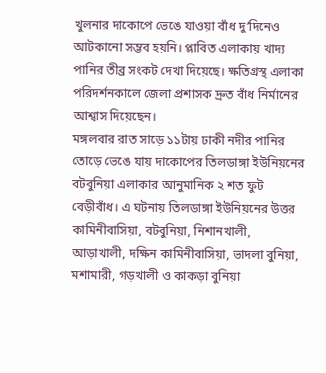খুলনার দাকোপে ভেঙে যাওয়া বাঁধ দু’দিনেও আটকানো সম্ভব হয়নি। প্লাবিত এলাকায় খাদ্য পানির তীব্র সংকট দেখা দিয়েছে। ক্ষতিগ্রস্থ এলাকা পরিদর্শনকালে জেলা প্রশাসক দ্রুত বাঁধ নির্মানের আশ্বাস দিয়েছেন।
মঙ্গলবার রাত সাড়ে ১১টায় ঢাকী নদীর পানির তোড়ে ভেঙে যায় দাকোপের তিলডাঙ্গা ইউনিয়নের বটবুনিয়া এলাকার আনুমানিক ২ শত ফুট বেড়ীবাঁধ। এ ঘটনায় তিলডাঙ্গা ইউনিয়নের উত্তর কামিনীবাসিয়া, বটবুনিয়া, নিশানখালী, আড়াখালী, দক্ষিন কামিনীবাসিয়া, ভাদলা বুনিয়া, মশামারী, গড়খালী ও কাকড়া বুনিয়া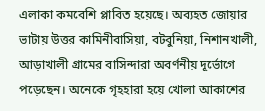এলাকা কমবেশি প্লাবিত হয়েছে। অব্যহত জোয়ার ভাটায় উত্তর কামিনীবাসিয়া, বটবুনিয়া, নিশানখালী, আড়াখালী গ্রামের বাসিন্দারা অবর্ণনীয় দূর্ভোগে পড়েছেন। অনেকে গৃহহারা হয়ে খোলা আকাশের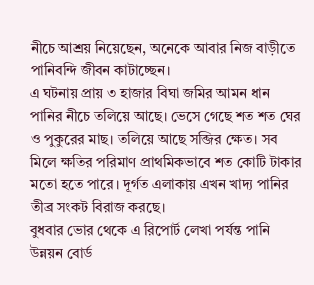নীচে আশ্রয় নিয়েছেন, অনেকে আবার নিজ বাড়ীতে পানিবন্দি জীবন কাটাচ্ছেন।
এ ঘটনায় প্রায় ৩ হাজার বিঘা জমির আমন ধান পানির নীচে তলিয়ে আছে। ভেসে গেছে শত শত ঘের ও পুকুরের মাছ। তলিয়ে আছে সব্জির ক্ষেত। সব মিলে ক্ষতির পরিমাণ প্রাথমিকভাবে শত কোটি টাকার মতো হতে পারে। দূর্গত এলাকায় এখন খাদ্য পানির তীব্র সংকট বিরাজ করছে।
বুধবার ভোর থেকে এ রিপোর্ট লেখা পর্যন্ত পানি উন্নয়ন বোর্ড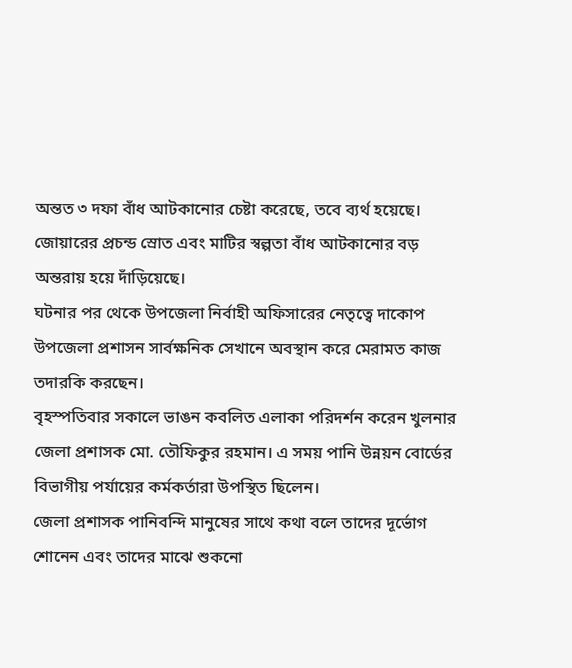অন্তত ৩ দফা বাঁধ আটকানোর চেষ্টা করেছে, তবে ব্যর্থ হয়েছে। জোয়ারের প্রচন্ড স্রোত এবং মাটির স্বল্পতা বাঁধ আটকানোর বড় অন্তরায় হয়ে দাঁড়িয়েছে।
ঘটনার পর থেকে উপজেলা নির্বাহী অফিসারের নেতৃত্বে দাকোপ উপজেলা প্রশাসন সার্বক্ষনিক সেখানে অবস্থান করে মেরামত কাজ তদারকি করছেন।
বৃহস্পতিবার সকালে ভাঙন কবলিত এলাকা পরিদর্শন করেন খুলনার জেলা প্রশাসক মো. তৌফিকুর রহমান। এ সময় পানি উন্নয়ন বোর্ডের বিভাগীয় পর্যায়ের কর্মকর্তারা উপস্থিত ছিলেন।
জেলা প্রশাসক পানিবন্দি মানুষের সাথে কথা বলে তাদের দূর্ভোগ শোনেন এবং তাদের মাঝে শুকনো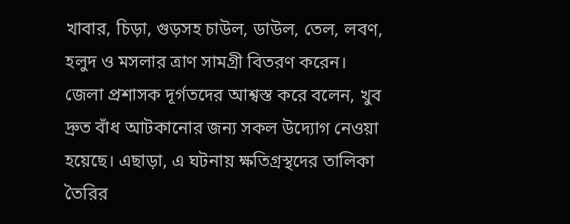খাবার, চিড়া, গুড়সহ চাউল, ডাউল, তেল, লবণ, হলুদ ও মসলার ত্রাণ সামগ্রী বিতরণ করেন।
জেলা প্রশাসক দূর্গতদের আশ্বস্ত করে বলেন, খুব দ্রুত বাঁধ আটকানোর জন্য সকল উদ্যোগ নেওয়া হয়েছে। এছাড়া, এ ঘটনায় ক্ষতিগ্রস্থদের তালিকা তৈরির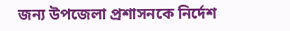জন্য উপজেলা প্রশাসনকে নির্দেশ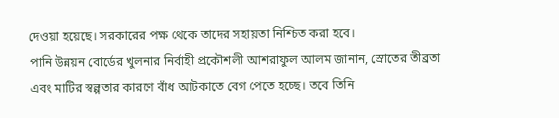দেওয়া হয়েছে। সরকারের পক্ষ থেকে তাদের সহায়তা নিশ্চিত করা হবে।
পানি উন্নয়ন বোর্ডের খুলনার নির্বাহী প্রকৌশলী আশরাফুল আলম জানান, স্রোতের তীব্রতা এবং মাটির স্বল্পতার কারণে বাঁধ আটকাতে বেগ পেতে হচ্ছে। তবে তিনি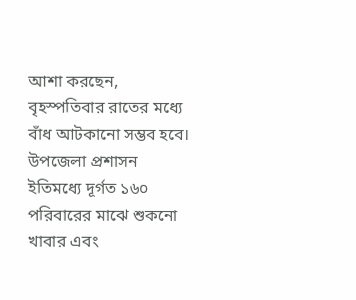আশা করছেন, বৃহস্পতিবার রাতের মধ্যে বাঁধ আটকানো সম্ভব হবে।
উপজেলা প্রশাসন ইতিমধ্যে দূর্গত ১৬০ পরিবারের মাঝে শুকনো খাবার এবং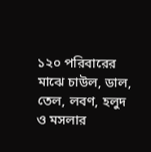১২০ পরিবারের মাঝে চাউল, ডাল, তেল, লবণ, হলুদ ও মসলার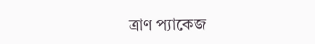ত্রাণ প্যাকেজ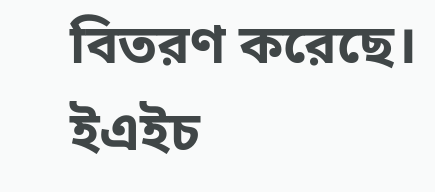বিতরণ করেছে।
ইএইচ